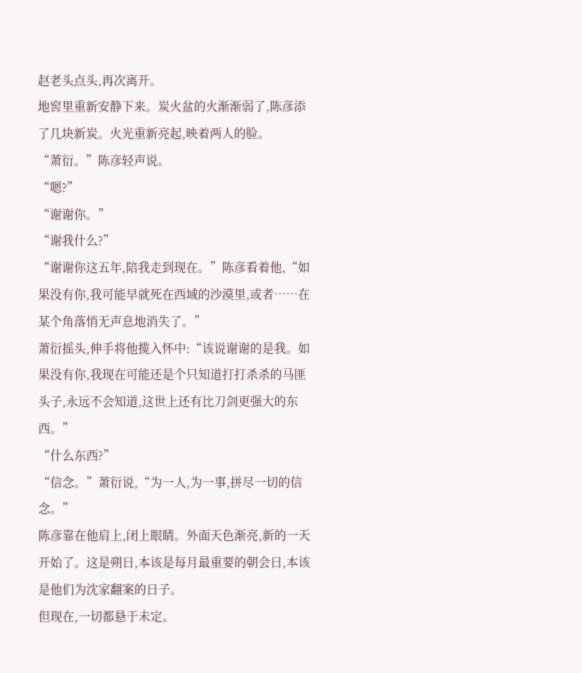赵老头点头,再次离开。
地窖里重新安静下来。炭火盆的火渐渐弱了,陈彦添了几块新炭。火光重新亮起,映着两人的脸。
“萧衍。”陈彦轻声说。
“嗯?”
“谢谢你。”
“谢我什么?”
“谢谢你这五年,陪我走到现在。”陈彦看着他,“如果没有你,我可能早就死在西域的沙漠里,或者……在某个角落悄无声息地消失了。”
萧衍摇头,伸手将他揽入怀中:“该说谢谢的是我。如果没有你,我现在可能还是个只知道打打杀杀的马匪头子,永远不会知道,这世上还有比刀剑更强大的东西。”
“什么东西?”
“信念。”萧衍说,“为一人,为一事,拼尽一切的信念。”
陈彦靠在他肩上,闭上眼睛。外面天色渐亮,新的一天开始了。这是朔日,本该是每月最重要的朝会日,本该是他们为沈家翻案的日子。
但现在,一切都悬于未定。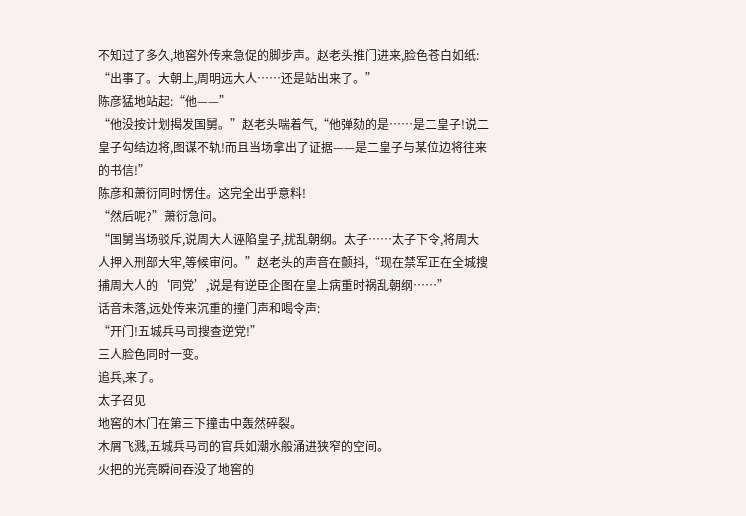不知过了多久,地窖外传来急促的脚步声。赵老头推门进来,脸色苍白如纸:
“出事了。大朝上,周明远大人……还是站出来了。”
陈彦猛地站起:“他——”
“他没按计划揭发国舅。”赵老头喘着气,“他弹劾的是……是二皇子!说二皇子勾结边将,图谋不轨!而且当场拿出了证据——是二皇子与某位边将往来的书信!”
陈彦和萧衍同时愣住。这完全出乎意料!
“然后呢?”萧衍急问。
“国舅当场驳斥,说周大人诬陷皇子,扰乱朝纲。太子……太子下令,将周大人押入刑部大牢,等候审问。”赵老头的声音在颤抖,“现在禁军正在全城搜捕周大人的‘同党’,说是有逆臣企图在皇上病重时祸乱朝纲……”
话音未落,远处传来沉重的撞门声和喝令声:
“开门!五城兵马司搜查逆党!”
三人脸色同时一变。
追兵,来了。
太子召见
地窖的木门在第三下撞击中轰然碎裂。
木屑飞溅,五城兵马司的官兵如潮水般涌进狭窄的空间。
火把的光亮瞬间吞没了地窖的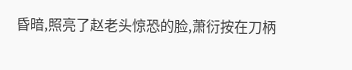昏暗,照亮了赵老头惊恐的脸,萧衍按在刀柄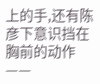上的手,还有陈彦下意识挡在胸前的动作——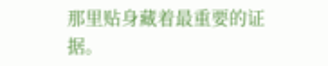那里贴身藏着最重要的证据。